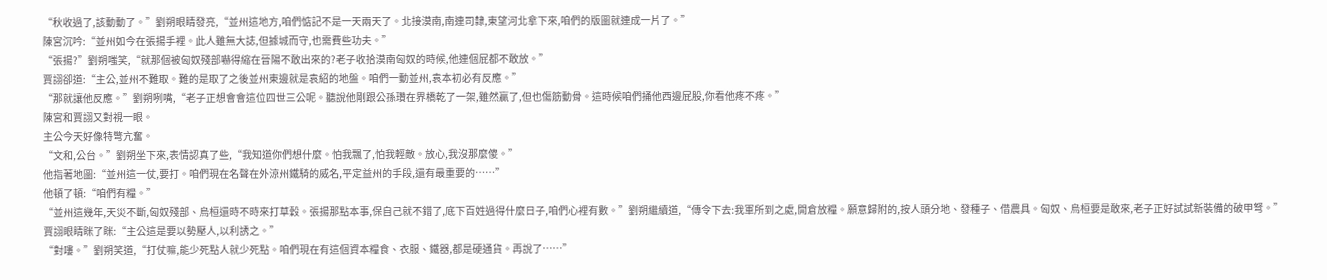“秋收過了,該動動了。”劉朔眼睛發亮,“並州這地方,咱們惦記不是一天兩天了。北接漠南,南連司隸,東望河北拿下來,咱們的版圖就連成一片了。”
陳宮沉吟:“並州如今在張揚手裡。此人雖無大誌,但據城而守,也需費些功夫。”
“張揚?”劉朔嗤笑,“就那個被匈奴殘部嚇得縮在晉陽不敢出來的?老子收拾漠南匈奴的時候,他連個屁都不敢放。”
賈詡卻道:“主公,並州不難取。難的是取了之後並州東邊就是袁紹的地盤。咱們一動並州,袁本初必有反應。”
“那就讓他反應。”劉朔咧嘴,“老子正想會會這位四世三公呢。聽說他剛跟公孫瓚在界橋乾了一架,雖然贏了,但也傷筋動骨。這時候咱們捅他西邊屁股,你看他疼不疼。”
陳宮和賈詡又對視一眼。
主公今天好像特彆亢奮。
“文和,公台。”劉朔坐下來,表情認真了些,“我知道你們想什麼。怕我飄了,怕我輕敵。放心,我沒那麼傻。”
他指著地圖:“並州這一仗,要打。咱們現在名聲在外涼州鐵騎的威名,平定益州的手段,還有最重要的……”
他頓了頓:“咱們有糧。”
“並州這幾年,天災不斷,匈奴殘部、烏桓還時不時來打草穀。張揚那點本事,保自己就不錯了,底下百姓過得什麼日子,咱們心裡有數。”劉朔繼續道,“傳令下去:我軍所到之處,開倉放糧。願意歸附的,按人頭分地、發種子、借農具。匈奴、烏桓要是敢來,老子正好試試新裝備的破甲弩。”
賈詡眼睛眯了眯:“主公這是要以勢壓人,以利誘之。”
“對嘍。”劉朔笑道,“打仗嘛,能少死點人就少死點。咱們現在有這個資本糧食、衣服、鐵器,都是硬通貨。再說了……”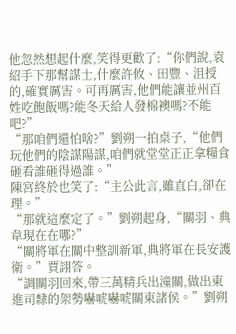他忽然想起什麼,笑得更歡了:“你們說,袁紹手下那幫謀士,什麼許攸、田豐、沮授的,確實厲害。可再厲害,他們能讓並州百姓吃飽飯嗎?能冬天給人發棉襖嗎?不能吧?”
“那咱們還怕啥?”劉朔一拍桌子,“他們玩他們的陰謀陽謀,咱們就堂堂正正拿糧食砸看誰砸得過誰。”
陳宮終於也笑了:“主公此言,雖直白,卻在理。”
“那就這麼定了。”劉朔起身,“關羽、典韋現在在哪?”
“關將軍在關中整訓新軍,典將軍在長安護衛。”賈詡答。
“調關羽回來,帶三萬精兵出潼關,做出東進司隸的架勢嚇唬嚇唬關東諸侯。”劉朔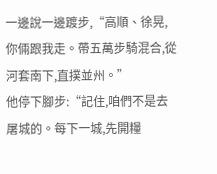一邊說一邊踱步,“高順、徐晃,你倆跟我走。帶五萬步騎混合,從河套南下,直撲並州。”
他停下腳步:“記住,咱們不是去屠城的。每下一城,先開糧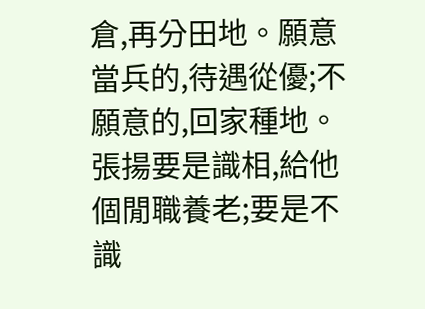倉,再分田地。願意當兵的,待遇從優;不願意的,回家種地。張揚要是識相,給他個閒職養老;要是不識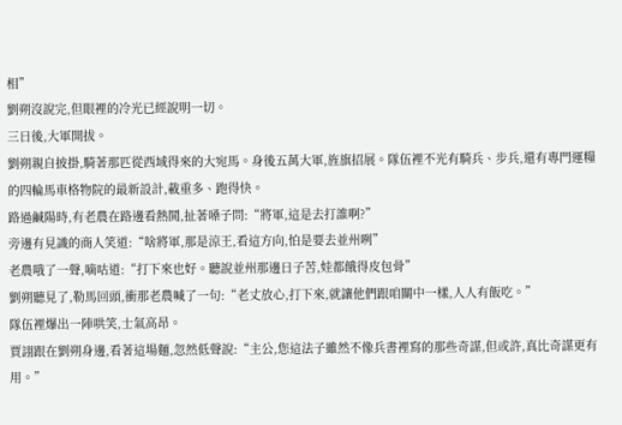相”
劉朔沒說完,但眼裡的冷光已經說明一切。
三日後,大軍開拔。
劉朔親自披掛,騎著那匹從西域得來的大宛馬。身後五萬大軍,旌旗招展。隊伍裡不光有騎兵、步兵,還有專門運糧的四輪馬車格物院的最新設計,載重多、跑得快。
路過鹹陽時,有老農在路邊看熱鬨,扯著嗓子問:“將軍,這是去打誰啊?”
旁邊有見識的商人笑道:“啥將軍,那是涼王,看這方向,怕是要去並州咧”
老農哦了一聲,嘀咕道:“打下來也好。聽說並州那邊日子苦,娃都餓得皮包骨”
劉朔聽見了,勒馬回頭,衝那老農喊了一句:“老丈放心,打下來,就讓他們跟咱關中一樣,人人有飯吃。”
隊伍裡爆出一陣哄笑,士氣高昂。
賈詡跟在劉朔身邊,看著這場麵,忽然低聲說:“主公,您這法子雖然不像兵書裡寫的那些奇謀,但或許,真比奇謀更有用。”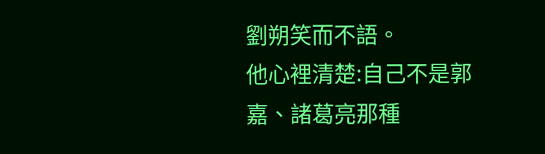劉朔笑而不語。
他心裡清楚:自己不是郭嘉、諸葛亮那種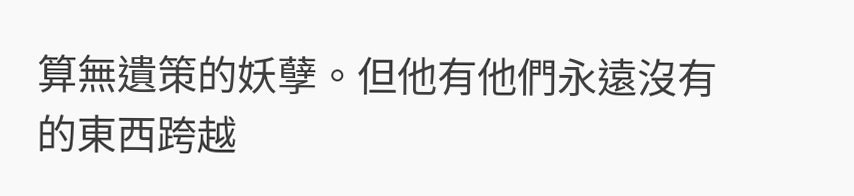算無遺策的妖孽。但他有他們永遠沒有的東西跨越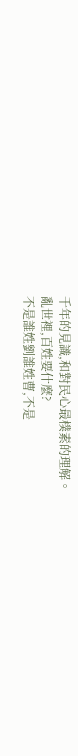千年的見識,和對民心最樸素的理解。
亂世裡,百姓要什麼?
不是誰姓劉誰姓曹,不是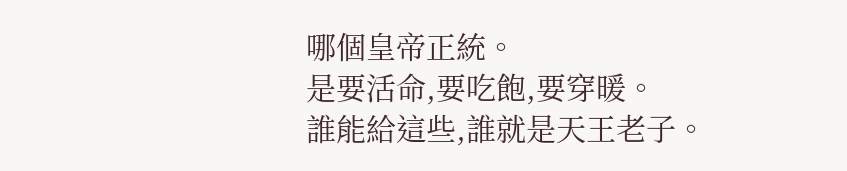哪個皇帝正統。
是要活命,要吃飽,要穿暖。
誰能給這些,誰就是天王老子。